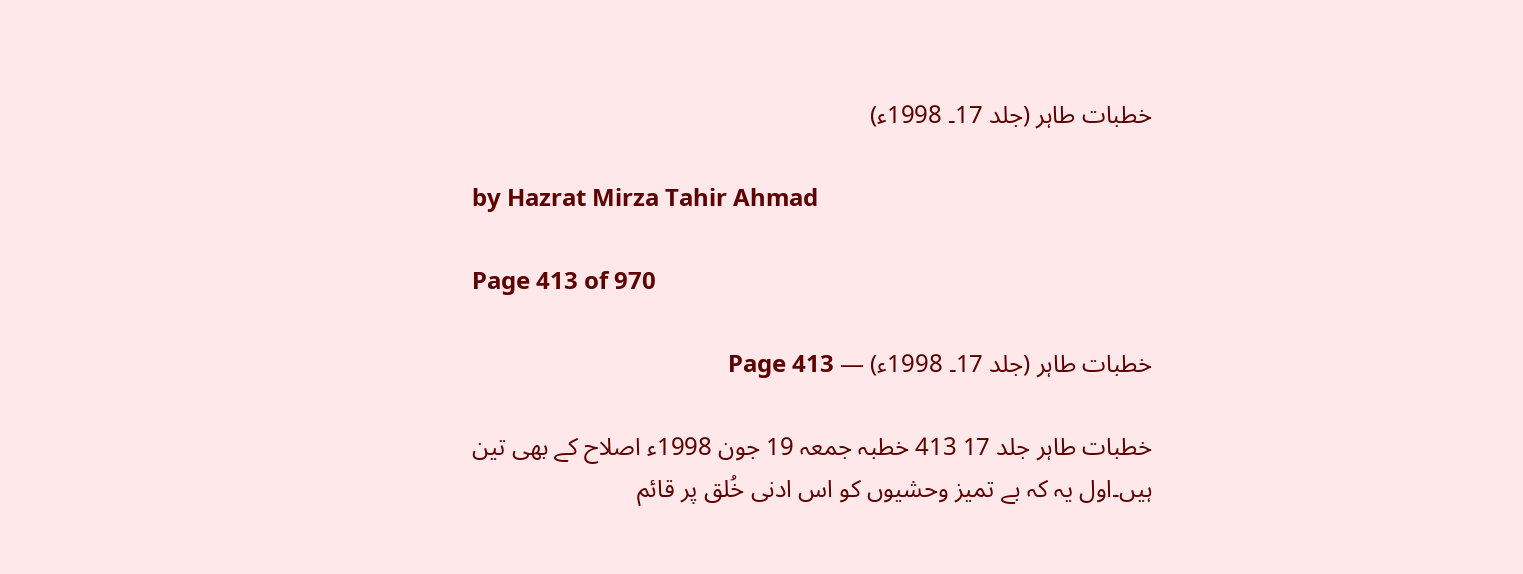خطبات طاہر (جلد 17۔ 1998ء)

by Hazrat Mirza Tahir Ahmad

Page 413 of 970

خطبات طاہر (جلد 17۔ 1998ء) — Page 413

خطبات طاہر جلد 17 413 خطبہ جمعہ 19 جون 1998ء اصلاح کے بھی تین ہیں۔اول یہ کہ بے تمیز وحشیوں کو اس ادنی خُلق پر قائم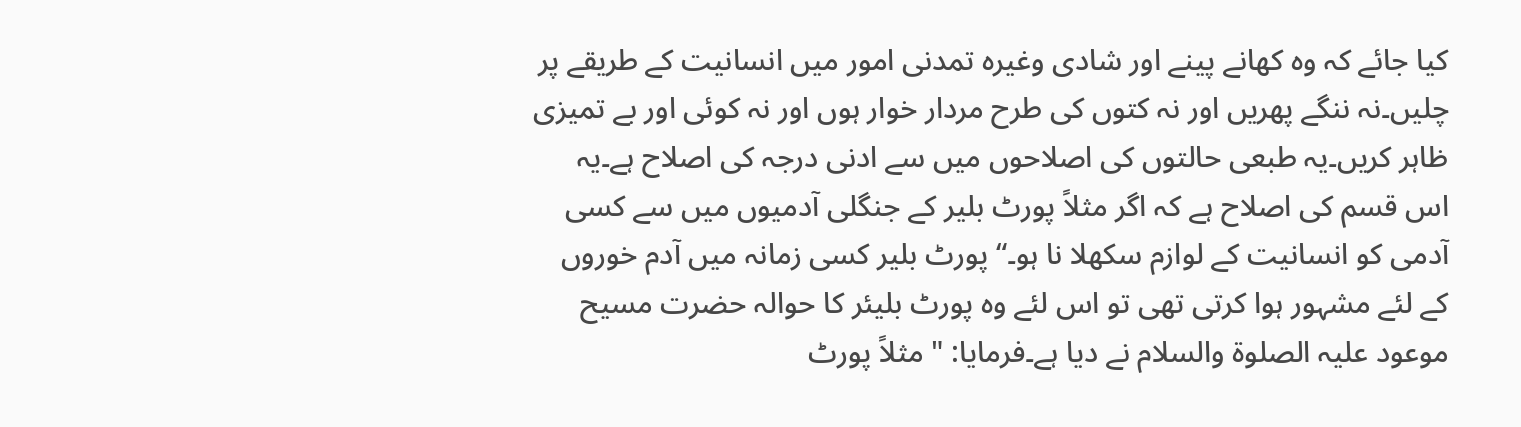کیا جائے کہ وہ کھانے پینے اور شادی وغیرہ تمدنی امور میں انسانیت کے طریقے پر چلیں۔نہ ننگے پھریں اور نہ کتوں کی طرح مردار خوار ہوں اور نہ کوئی اور بے تمیزی ظاہر کریں۔یہ طبعی حالتوں کی اصلاحوں میں سے ادنی درجہ کی اصلاح ہے۔یہ اس قسم کی اصلاح ہے کہ اگر مثلاً پورٹ بلیر کے جنگلی آدمیوں میں سے کسی آدمی کو انسانیت کے لوازم سکھلا نا ہو۔“ پورٹ بلیر کسی زمانہ میں آدم خوروں کے لئے مشہور ہوا کرتی تھی تو اس لئے وہ پورٹ بلیئر کا حوالہ حضرت مسیح موعود علیہ الصلوۃ والسلام نے دیا ہے۔فرمایا: " مثلاً پورٹ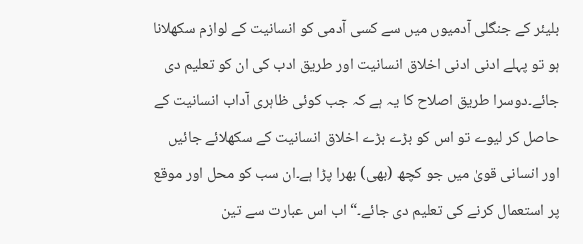بلیئر کے جنگلی آدمیوں میں سے کسی آدمی کو انسانیت کے لوازم سکھلانا ہو تو پہلے ادنی ادنی اخلاق انسانیت اور طریق ادب کی ان کو تعلیم دی جائے۔دوسرا طریق اصلاح کا یہ ہے کہ جب کوئی ظاہری آداب انسانیت کے حاصل کر لیوے تو اس کو بڑے بڑے اخلاق انسانیت کے سکھلائے جائیں اور انسانی قویٰ میں جو کچھ (بھی) بھرا پڑا ہے۔ان سب کو محل اور موقع پر استعمال کرنے کی تعلیم دی جائے۔“ اب اس عبارت سے تین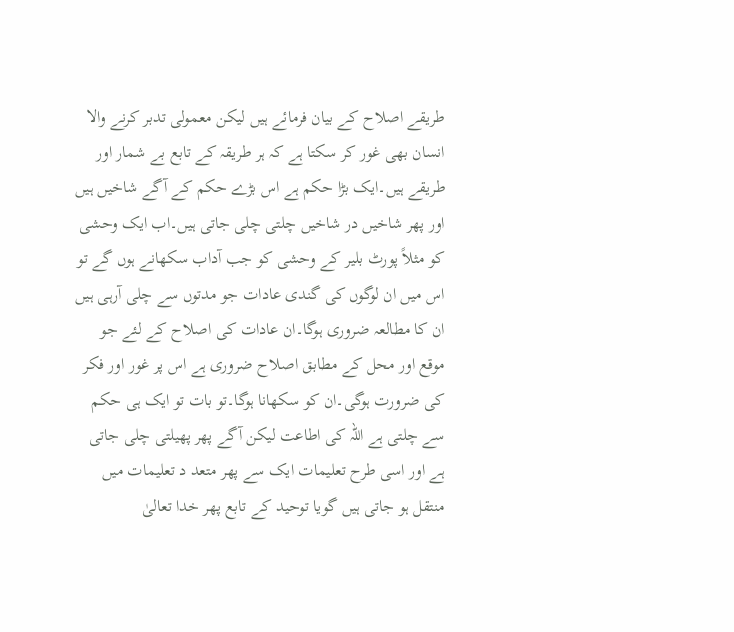طریقے اصلاح کے بیان فرمائے ہیں لیکن معمولی تدبر کرنے والا انسان بھی غور کر سکتا ہے کہ ہر طریقہ کے تابع بے شمار اور طریقے ہیں۔ایک بڑا حکم ہے اس بڑے حکم کے آگے شاخیں ہیں اور پھر شاخیں در شاخیں چلتی چلی جاتی ہیں۔اب ایک وحشی کو مثلاً پورٹ بلیر کے وحشی کو جب آداب سکھانے ہوں گے تو اس میں ان لوگوں کی گندی عادات جو مدتوں سے چلی آرہی ہیں ان کا مطالعہ ضروری ہوگا۔ان عادات کی اصلاح کے لئے جو موقع اور محل کے مطابق اصلاح ضروری ہے اس پر غور اور فکر کی ضرورت ہوگی۔ان کو سکھانا ہوگا۔تو بات تو ایک ہی حکم سے چلتی ہے اللہ کی اطاعت لیکن آگے پھر پھیلتی چلی جاتی ہے اور اسی طرح تعلیمات ایک سے پھر متعد د تعلیمات میں منتقل ہو جاتی ہیں گویا توحید کے تابع پھر خدا تعالیٰ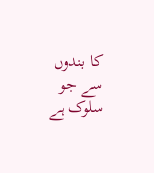کا بندوں سے جو سلوک ہے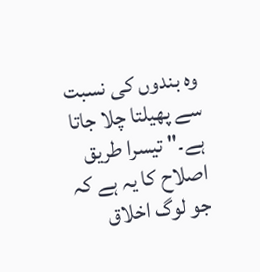وہ بندوں کی نسبت سے پھیلتا چلا جاتا ہے۔" تیسرا طریق اصلاح کا یہ ہے کہ جو لوگ اخلاق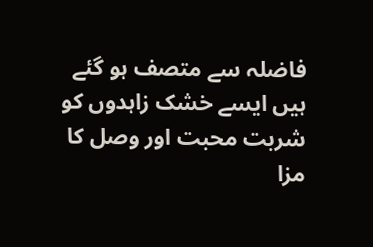فاضلہ سے متصف ہو گئے ہیں ایسے خشک زاہدوں کو شربت محبت اور وصل کا مزا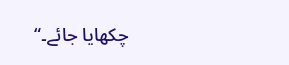چکھایا جائے۔“